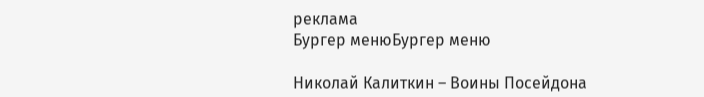реклама
Бургер менюБургер меню

Николай Калиткин – Воины Посейдона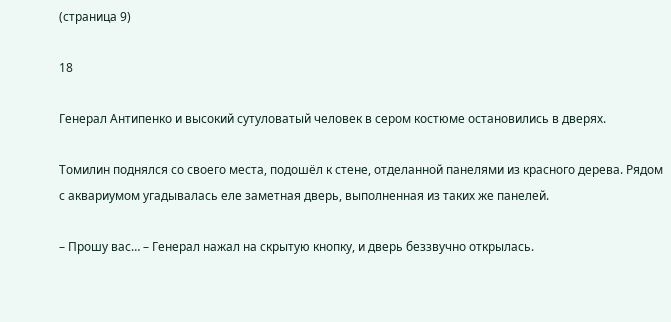(страница 9)

18

Генерал Антипенко и высокий сутуловатый человек в сером костюме остановились в дверях.

Томилин поднялся со своего места, подошёл к стене, отделанной панелями из красного дерева. Рядом с аквариумом угадывалась еле заметная дверь, выполненная из таких же панелей.

– Прошу вас… – Генерал нажал на скрытую кнопку, и дверь беззвучно открылась.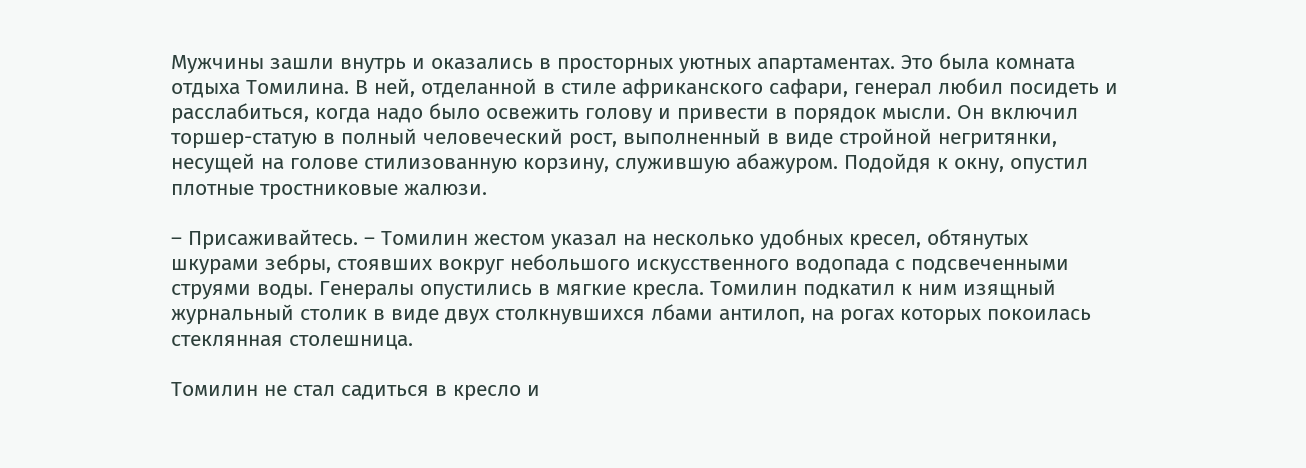Мужчины зашли внутрь и оказались в просторных уютных апартаментах. Это была комната отдыха Томилина. В ней, отделанной в стиле африканского сафари, генерал любил посидеть и расслабиться, когда надо было освежить голову и привести в порядок мысли. Он включил торшер-статую в полный человеческий рост, выполненный в виде стройной негритянки, несущей на голове стилизованную корзину, служившую абажуром. Подойдя к окну, опустил плотные тростниковые жалюзи.

– Присаживайтесь. – Томилин жестом указал на несколько удобных кресел, обтянутых шкурами зебры, стоявших вокруг небольшого искусственного водопада с подсвеченными струями воды. Генералы опустились в мягкие кресла. Томилин подкатил к ним изящный журнальный столик в виде двух столкнувшихся лбами антилоп, на рогах которых покоилась стеклянная столешница.

Томилин не стал садиться в кресло и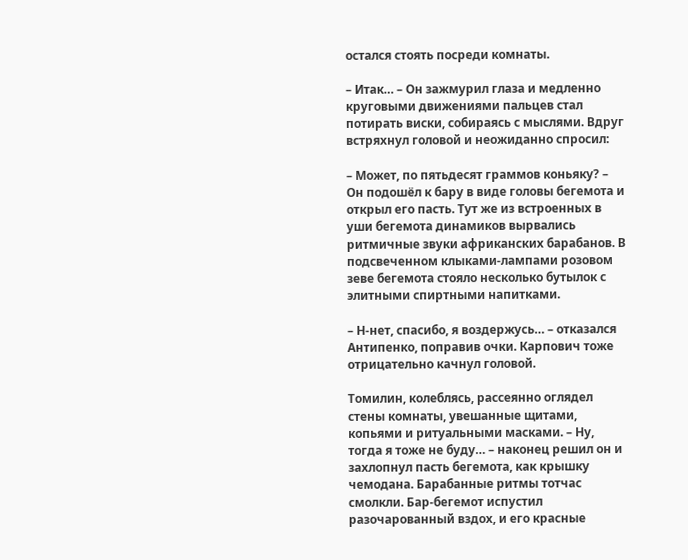остался стоять посреди комнаты.

– Итак… – Он зажмурил глаза и медленно круговыми движениями пальцев стал потирать виски, собираясь с мыслями. Вдруг встряхнул головой и неожиданно спросил:

– Может, по пятьдесят граммов коньяку? – Он подошёл к бару в виде головы бегемота и открыл его пасть. Тут же из встроенных в уши бегемота динамиков вырвались ритмичные звуки африканских барабанов. В подсвеченном клыками-лампами розовом зеве бегемота стояло несколько бутылок с элитными спиртными напитками.

– Н-нет, спасибо, я воздержусь… – отказался Антипенко, поправив очки. Карпович тоже отрицательно качнул головой.

Томилин, колеблясь, рассеянно оглядел стены комнаты, увешанные щитами, копьями и ритуальными масками. – Ну, тогда я тоже не буду… – наконец решил он и захлопнул пасть бегемота, как крышку чемодана. Барабанные ритмы тотчас смолкли. Бар-бегемот испустил разочарованный вздох, и его красные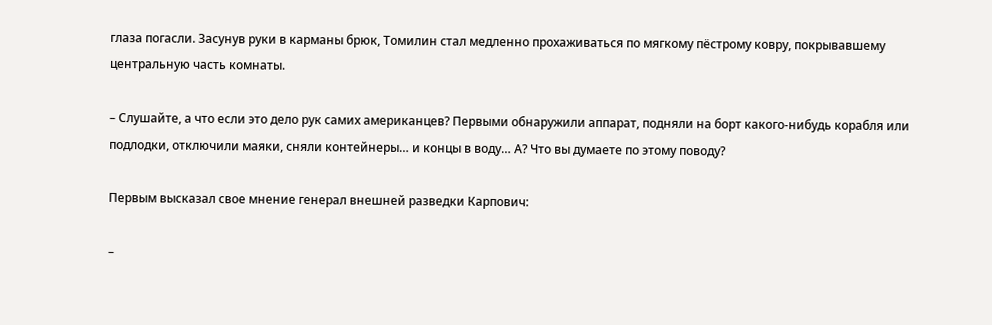глаза погасли. Засунув руки в карманы брюк, Томилин стал медленно прохаживаться по мягкому пёстрому ковру, покрывавшему центральную часть комнаты.

– Слушайте, а что если это дело рук самих американцев? Первыми обнаружили аппарат, подняли на борт какого-нибудь корабля или подлодки, отключили маяки, сняли контейнеры… и концы в воду… А? Что вы думаете по этому поводу?

Первым высказал свое мнение генерал внешней разведки Карпович:

–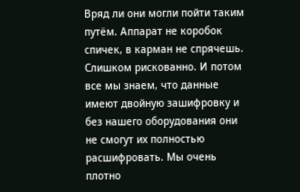Вряд ли они могли пойти таким путём. Аппарат не коробок спичек, в карман не спрячешь. Слишком рискованно. И потом все мы знаем, что данные имеют двойную зашифровку и без нашего оборудования они не смогут их полностью расшифровать. Мы очень плотно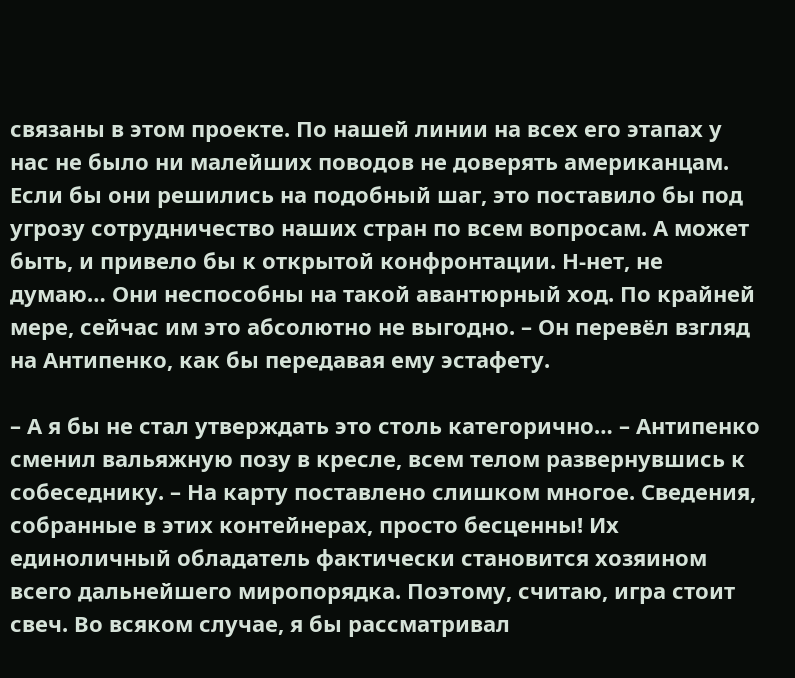связаны в этом проекте. По нашей линии на всех его этапах у нас не было ни малейших поводов не доверять американцам. Если бы они решились на подобный шаг, это поставило бы под угрозу сотрудничество наших стран по всем вопросам. А может быть, и привело бы к открытой конфронтации. Н-нет, не думаю… Они неспособны на такой авантюрный ход. По крайней мере, сейчас им это абсолютно не выгодно. – Он перевёл взгляд на Антипенко, как бы передавая ему эстафету.

– А я бы не стал утверждать это столь категорично… – Антипенко сменил вальяжную позу в кресле, всем телом развернувшись к собеседнику. – На карту поставлено слишком многое. Сведения, собранные в этих контейнерах, просто бесценны! Их единоличный обладатель фактически становится хозяином всего дальнейшего миропорядка. Поэтому, считаю, игра стоит свеч. Во всяком случае, я бы рассматривал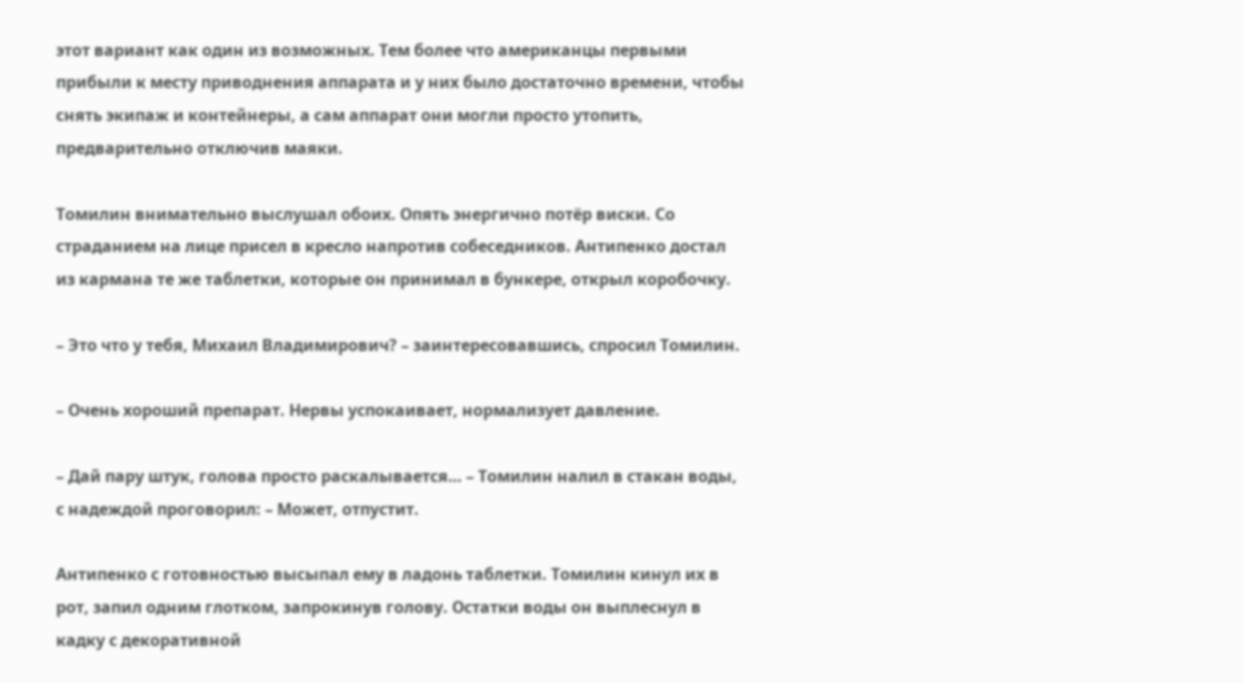этот вариант как один из возможных. Тем более что американцы первыми прибыли к месту приводнения аппарата и у них было достаточно времени, чтобы снять экипаж и контейнеры, а сам аппарат они могли просто утопить, предварительно отключив маяки.

Томилин внимательно выслушал обоих. Опять энергично потёр виски. Со страданием на лице присел в кресло напротив собеседников. Антипенко достал из кармана те же таблетки, которые он принимал в бункере, открыл коробочку.

– Это что у тебя, Михаил Владимирович? – заинтересовавшись, спросил Томилин.

– Очень хороший препарат. Нервы успокаивает, нормализует давление.

– Дай пару штук, голова просто раскалывается… – Томилин налил в стакан воды, с надеждой проговорил: – Может, отпустит.

Антипенко с готовностью высыпал ему в ладонь таблетки. Томилин кинул их в рот, запил одним глотком, запрокинув голову. Остатки воды он выплеснул в кадку с декоративной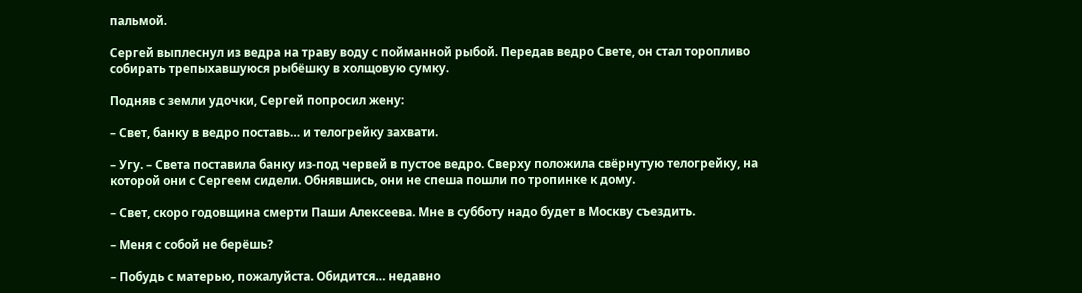пальмой.

Сергей выплеснул из ведра на траву воду с пойманной рыбой. Передав ведро Свете, он стал торопливо собирать трепыхавшуюся рыбёшку в холщовую сумку.

Подняв с земли удочки, Сергей попросил жену:

– Свет, банку в ведро поставь… и телогрейку захвати.

– Угу. – Света поставила банку из-под червей в пустое ведро. Сверху положила свёрнутую телогрейку, на которой они с Сергеем сидели. Обнявшись, они не спеша пошли по тропинке к дому.

– Свет, скоро годовщина смерти Паши Алексеева. Мне в субботу надо будет в Москву съездить.

– Меня с собой не берёшь?

– Побудь с матерью, пожалуйста. Обидится… недавно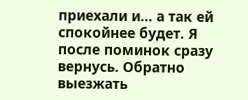приехали и… а так ей спокойнее будет. Я после поминок сразу вернусь. Обратно выезжать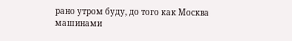рано утром буду, до того как Москва машинами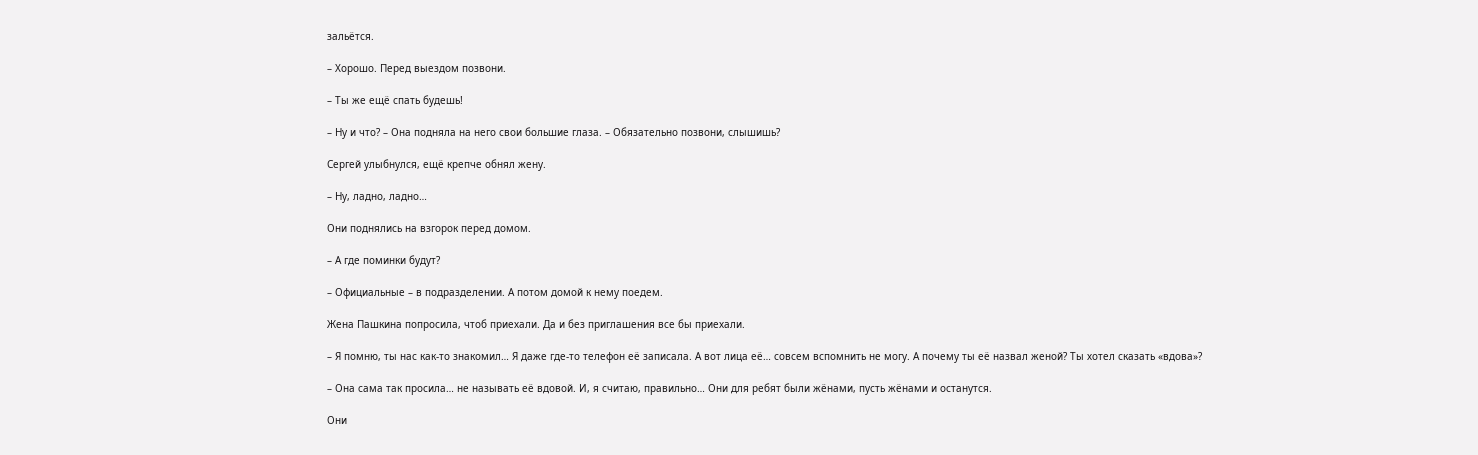зальётся.

– Хорошо. Перед выездом позвони.

– Ты же ещё спать будешь!

– Ну и что? – Она подняла на него свои большие глаза. – Обязательно позвони, слышишь?

Сергей улыбнулся, ещё крепче обнял жену.

– Ну, ладно, ладно…

Они поднялись на взгорок перед домом.

– А где поминки будут?

– Официальные – в подразделении. А потом домой к нему поедем.

Жена Пашкина попросила, чтоб приехали. Да и без приглашения все бы приехали.

– Я помню, ты нас как-то знакомил… Я даже где-то телефон её записала. А вот лица её… совсем вспомнить не могу. А почему ты её назвал женой? Ты хотел сказать «вдова»?

– Она сама так просила… не называть её вдовой. И, я считаю, правильно… Они для ребят были жёнами, пусть жёнами и останутся.

Они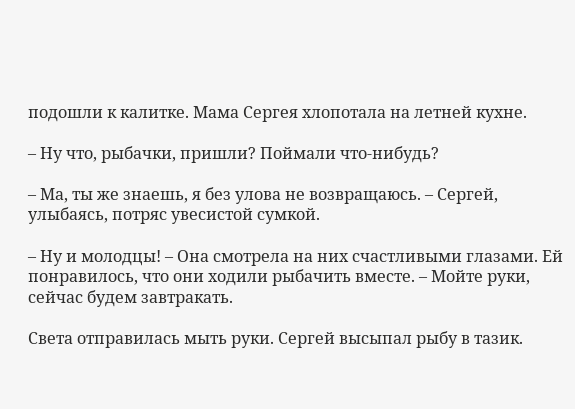подошли к калитке. Мама Сергея хлопотала на летней кухне.

– Ну что, рыбачки, пришли? Поймали что-нибудь?

– Ма, ты же знаешь, я без улова не возвращаюсь. – Сергей, улыбаясь, потряс увесистой сумкой.

– Ну и молодцы! – Она смотрела на них счастливыми глазами. Ей понравилось, что они ходили рыбачить вместе. – Мойте руки, сейчас будем завтракать.

Света отправилась мыть руки. Сергей высыпал рыбу в тазик.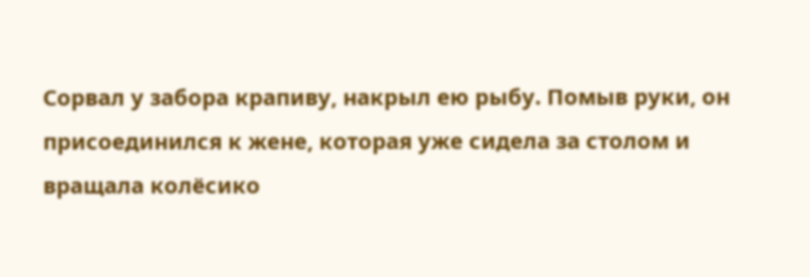Сорвал у забора крапиву, накрыл ею рыбу. Помыв руки, он присоединился к жене, которая уже сидела за столом и вращала колёсико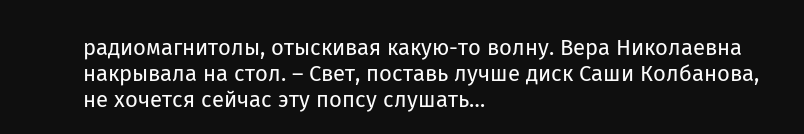радиомагнитолы, отыскивая какую-то волну. Вера Николаевна накрывала на стол. – Свет, поставь лучше диск Саши Колбанова, не хочется сейчас эту попсу слушать…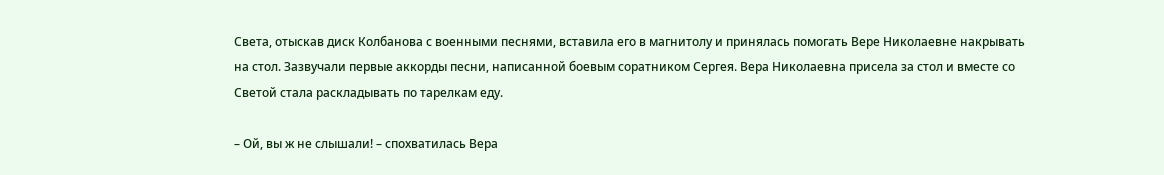Света, отыскав диск Колбанова с военными песнями, вставила его в магнитолу и принялась помогать Вере Николаевне накрывать на стол. Зазвучали первые аккорды песни, написанной боевым соратником Сергея. Вера Николаевна присела за стол и вместе со Светой стала раскладывать по тарелкам еду.

– Ой, вы ж не слышали! – спохватилась Вера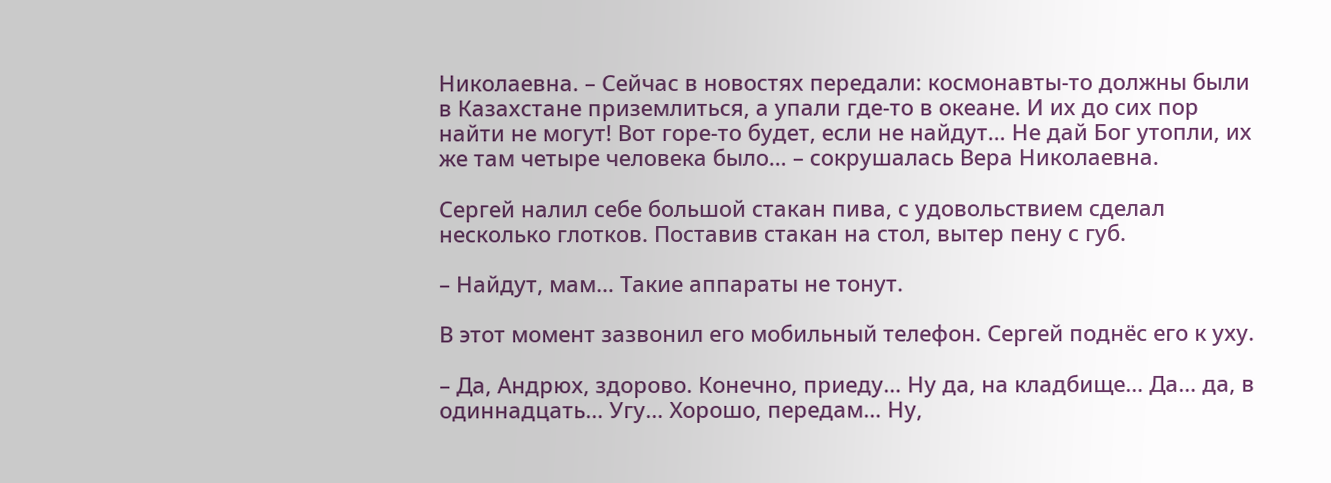Николаевна. – Сейчас в новостях передали: космонавты-то должны были в Казахстане приземлиться, а упали где-то в океане. И их до сих пор найти не могут! Вот горе-то будет, если не найдут… Не дай Бог утопли, их же там четыре человека было… – сокрушалась Вера Николаевна.

Сергей налил себе большой стакан пива, с удовольствием сделал несколько глотков. Поставив стакан на стол, вытер пену с губ.

– Найдут, мам… Такие аппараты не тонут.

В этот момент зазвонил его мобильный телефон. Сергей поднёс его к уху.

– Да, Андрюх, здорово. Конечно, приеду… Ну да, на кладбище… Да… да, в одиннадцать… Угу… Хорошо, передам… Ну,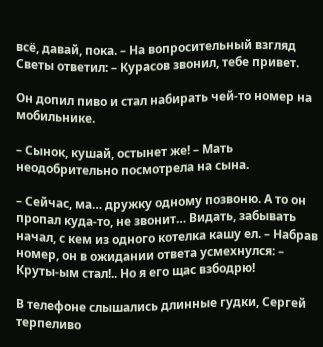всё, давай, пока. – На вопросительный взгляд Светы ответил: – Курасов звонил, тебе привет.

Он допил пиво и стал набирать чей-то номер на мобильнике.

– Сынок, кушай, остынет же! – Мать неодобрительно посмотрела на сына.

– Сейчас, ма… дружку одному позвоню. А то он пропал куда-то, не звонит… Видать, забывать начал, с кем из одного котелка кашу ел. – Набрав номер, он в ожидании ответа усмехнулся: – Круты-ым стал!.. Но я его щас взбодрю!

В телефоне слышались длинные гудки, Сергей терпеливо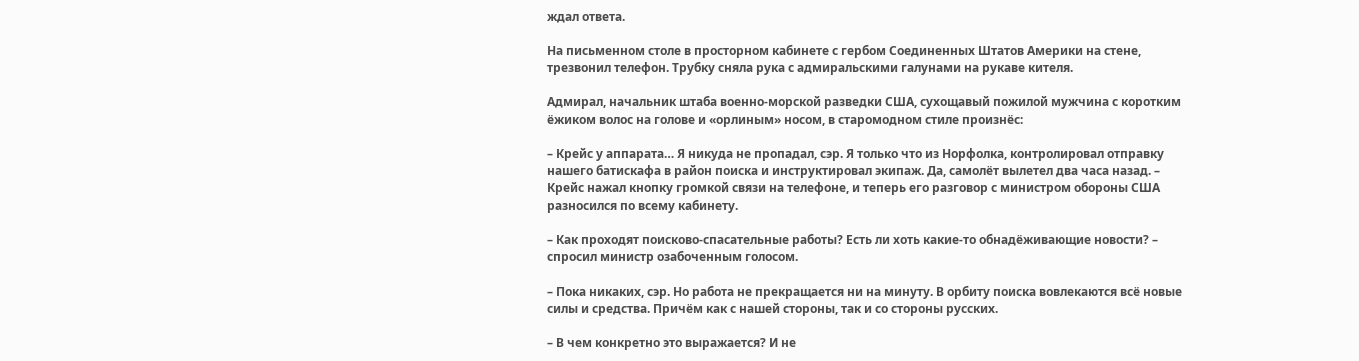ждал ответа.

На письменном столе в просторном кабинете с гербом Соединенных Штатов Америки на стене, трезвонил телефон. Трубку сняла рука с адмиральскими галунами на рукаве кителя.

Адмирал, начальник штаба военно-морской разведки США, сухощавый пожилой мужчина с коротким ёжиком волос на голове и «орлиным» носом, в старомодном стиле произнёс:

– Крейс у аппарата… Я никуда не пропадал, сэр. Я только что из Норфолка, контролировал отправку нашего батискафа в район поиска и инструктировал экипаж. Да, самолёт вылетел два часа назад. – Крейс нажал кнопку громкой связи на телефоне, и теперь его разговор с министром обороны США разносился по всему кабинету.

– Как проходят поисково-спасательные работы? Есть ли хоть какие-то обнадёживающие новости? – спросил министр озабоченным голосом.

– Пока никаких, сэр. Но работа не прекращается ни на минуту. В орбиту поиска вовлекаются всё новые силы и средства. Причём как с нашей стороны, так и со стороны русских.

– В чем конкретно это выражается? И не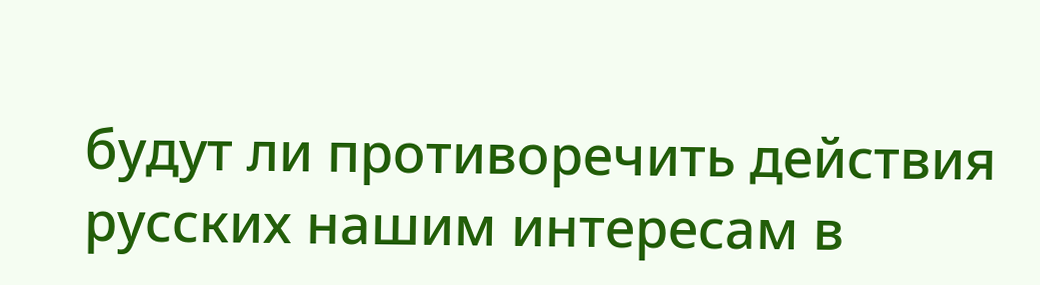будут ли противоречить действия русских нашим интересам в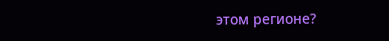этом регионе?